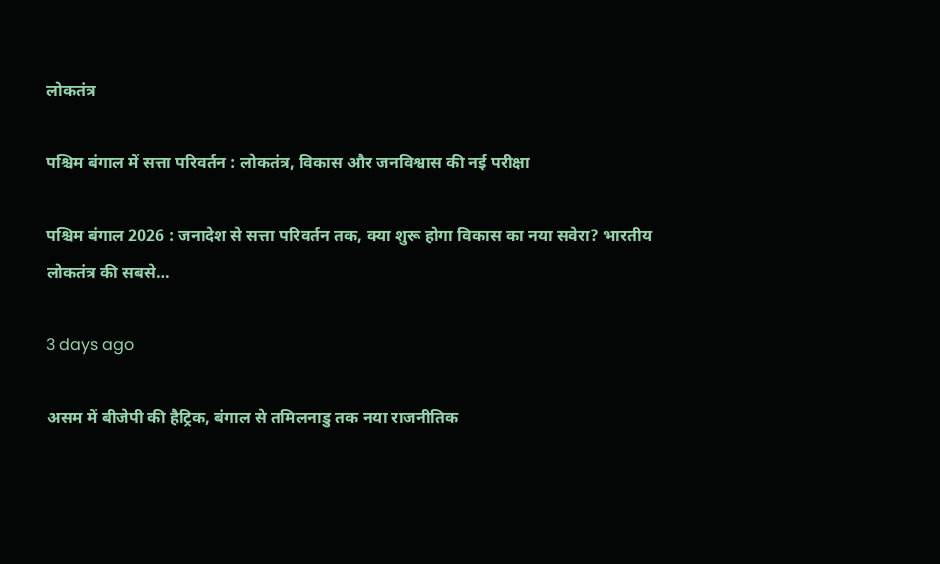लोकतंत्र

पश्चिम बंगाल में सत्ता परिवर्तन : लोकतंत्र, विकास और जनविश्वास की नई परीक्षा

पश्चिम बंगाल 2026 : जनादेश से सत्ता परिवर्तन तक, क्या शुरू होगा विकास का नया सवेरा? भारतीय लोकतंत्र की सबसे…

3 days ago

असम में बीजेपी की हैट्रिक, बंगाल से तमिलनाडु तक नया राजनीतिक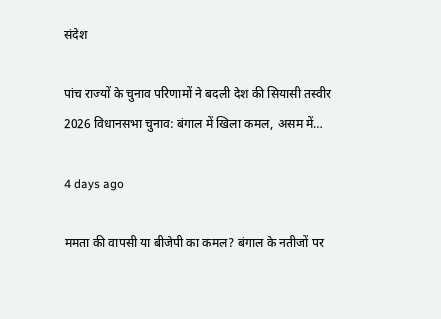संदेश

पांच राज्यों के चुनाव परिणामों ने बदली देश की सियासी तस्वीर 2026 विधानसभा चुनाव: बंगाल में खिला कमल, असम में…

4 days ago

ममता की वापसी या बीजेपी का कमल? बंगाल के नतीजों पर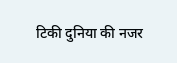टिकी दुनिया की नजर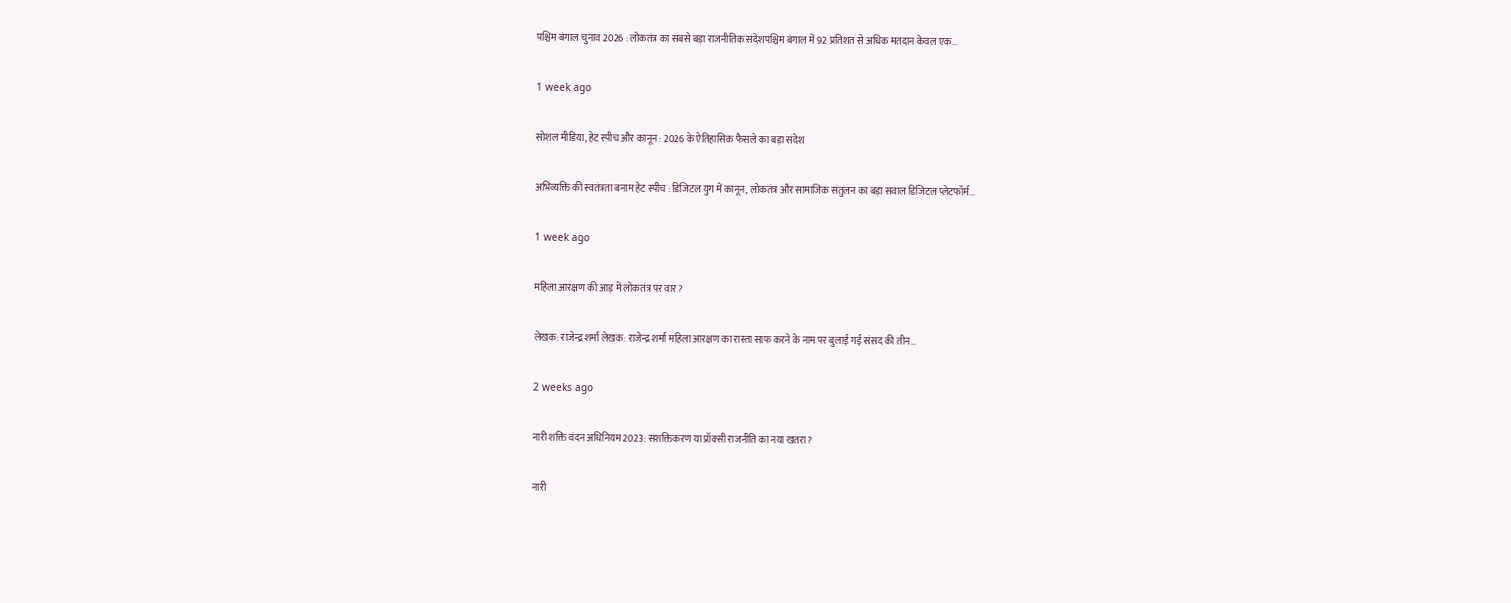पश्चिम बंगाल चुनाव 2026 : लोकतंत्र का सबसे बड़ा राजनीतिक संदेशपश्चिम बंगाल में 92 प्रतिशत से अधिक मतदान केवल एक…

1 week ago

सोशल मीडिया, हेट स्पीच और कानून : 2026 के ऐतिहासिक फैसले का बड़ा संदेश

अभिव्यक्ति की स्वतंत्रता बनाम हेट स्पीच : डिजिटल युग में कानून, लोकतंत्र और सामाजिक संतुलन का बड़ा सवाल डिजिटल प्लेटफॉर्म…

1 week ago

महिला आरक्षण की आड़ में लोकतंत्र पर वार?

लेखक: राजेन्द्र शर्मा लेखक: राजेन्द्र शर्मा महिला आरक्षण का रास्ता साफ करने के नाम पर बुलाई गई संसद की तीन…

2 weeks ago

नारी शक्ति वंदन अधिनियम 2023: सशक्तिकरण या प्रॉक्सी राजनीति का नया खतरा?

नारी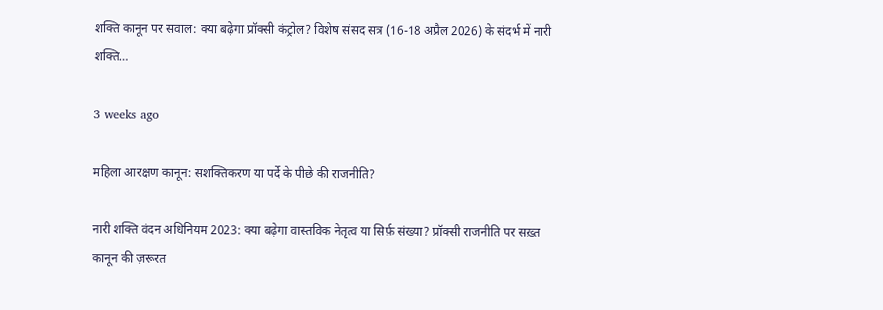शक्ति कानून पर सवाल: क्या बढ़ेगा प्रॉक्सी कंट्रोल? विशेष संसद सत्र (16-18 अप्रैल 2026) के संदर्भ में नारी शक्ति…

3 weeks ago

महिला आरक्षण कानून: सशक्तिकरण या पर्दे के पीछे की राजनीति?

नारी शक्ति वंदन अधिनियम 2023: क्या बढ़ेगा वास्तविक नेतृत्व या सिर्फ़ संख्या? प्रॉक्सी राजनीति पर सख़्त कानून की ज़रूरत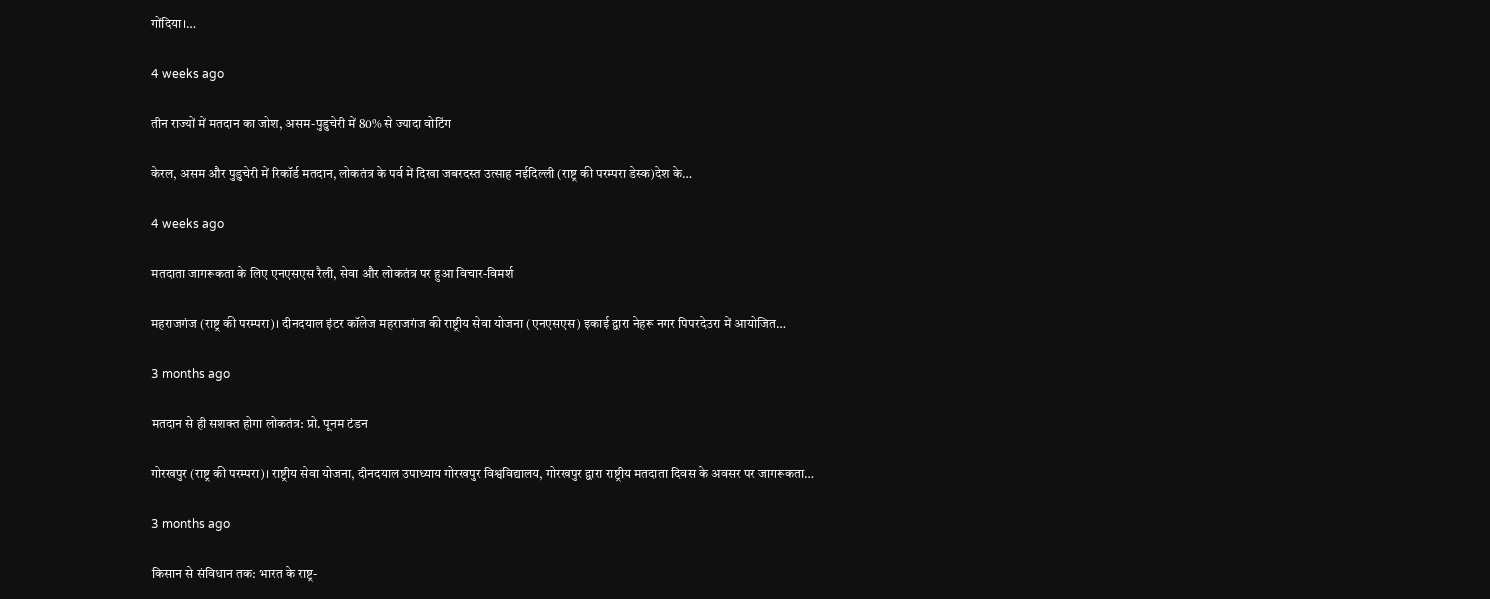गोंदिया।…

4 weeks ago

तीन राज्यों में मतदान का जोश, असम-पुडुचेरी में 80% से ज्यादा वोटिंग

केरल, असम और पुडुचेरी में रिकॉर्ड मतदान, लोकतंत्र के पर्व में दिखा जबरदस्त उत्साह नईदिल्ली (राष्ट्र की परम्परा डेस्क)देश के…

4 weeks ago

मतदाता जागरूकता के लिए एनएसएस रैली, सेवा और लोकतंत्र पर हुआ विचार-विमर्श

महराजगंज (राष्ट्र की परम्परा)। दीनदयाल इंटर कॉलेज महराजगंज की राष्ट्रीय सेवा योजना (एनएसएस) इकाई द्वारा नेहरू नगर पिपरदेउरा में आयोजित…

3 months ago

मतदान से ही सशक्त होगा लोकतंत्र: प्रो. पूनम टंडन

गोरखपुर (राष्ट्र की परम्परा)। राष्ट्रीय सेवा योजना, दीनदयाल उपाध्याय गोरखपुर विश्वविद्यालय, गोरखपुर द्वारा राष्ट्रीय मतदाता दिवस के अवसर पर जागरूकता…

3 months ago

किसान से संविधान तक: भारत के राष्ट्र-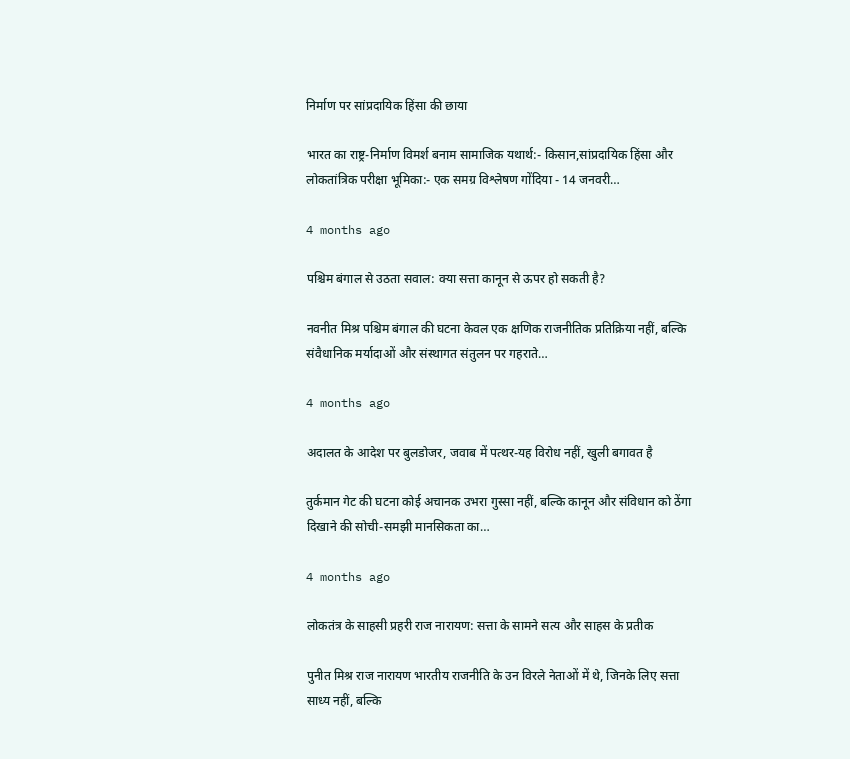निर्माण पर सांप्रदायिक हिंसा की छाया

भारत का राष्ट्र-निर्माण विमर्श बनाम सामाजिक यथार्थ:- किसान,सांप्रदायिक हिंसा और लोकतांत्रिक परीक्षा भूमिका:- एक समग्र विश्लेषण गोंदिया - 14 जनवरी…

4 months ago

पश्चिम बंगाल से उठता सवाल: क्या सत्ता कानून से ऊपर हो सकती है?

नवनीत मिश्र पश्चिम बंगाल की घटना केवल एक क्षणिक राजनीतिक प्रतिक्रिया नहीं, बल्कि संवैधानिक मर्यादाओं और संस्थागत संतुलन पर गहराते…

4 months ago

अदालत के आदेश पर बुलडोजर, जवाब में पत्थर-यह विरोध नहीं, खुली बगावत है

तुर्कमान गेट की घटना कोई अचानक उभरा गुस्सा नहीं, बल्कि कानून और संविधान को ठेंगा दिखाने की सोची-समझी मानसिकता का…

4 months ago

लोकतंत्र के साहसी प्रहरी राज नारायण: सत्ता के सामने सत्य और साहस के प्रतीक

पुनीत मिश्र राज नारायण भारतीय राजनीति के उन विरले नेताओं में थे, जिनके लिए सत्ता साध्य नहीं, बल्कि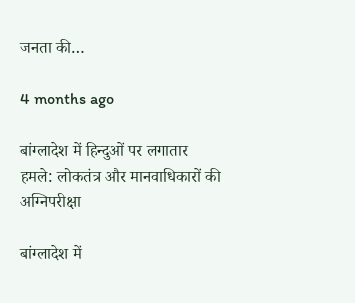जनता की…

4 months ago

बांग्लादेश में हिन्दुओं पर लगातार हमले: लोकतंत्र और मानवाधिकारों की अग्निपरीक्षा

बांग्लादेश में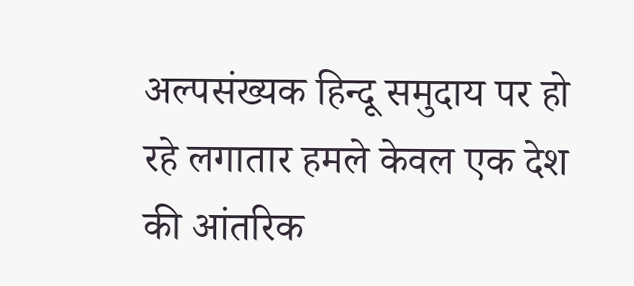अल्पसंख्यक हिन्दू समुदाय पर हो रहे लगातार हमले केवल एक देश की आंतरिक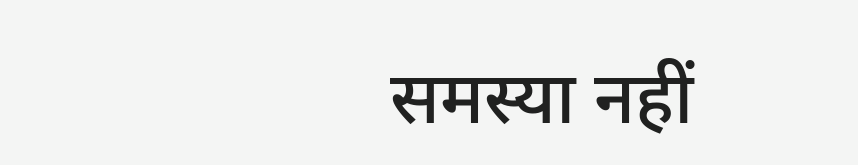समस्या नहीं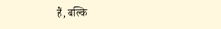हैं, बल्कि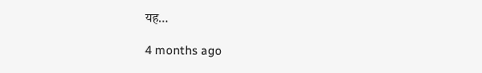यह…

4 months ago